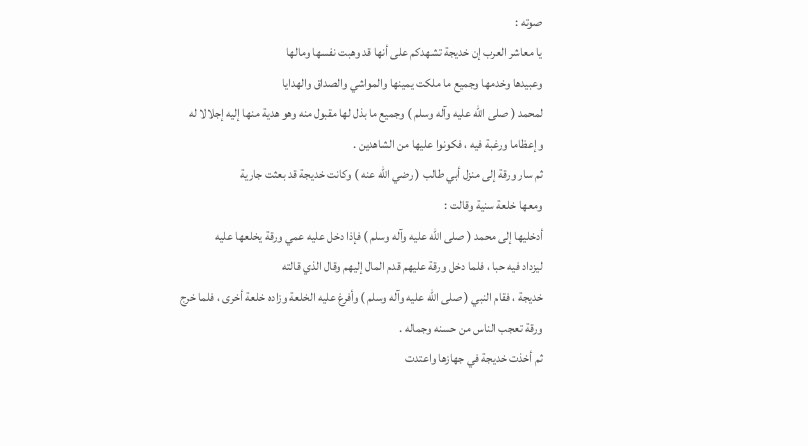صوته :
يا معاشر العرب إن خديجة تشهدكم على أنها قد وهبت نفسها ومالها
وعبيدها وخدمها وجميع ما ملكت يمينها والمواشي والصداق والهدايا
لمحمد ( صلى الله عليه وآله وسلم ) وجميع ما بذل لها مقبول منه وهو هدية منها إليه إجلالا له
وإعظاما ورغبة فيه ، فكونوا عليها من الشاهدين .
ثم سار ورقة إلى منزل أبي طالب ( رضي الله عنه ) وكانت خديجة قد بعثت جارية
ومعها خلعة سنية وقالت :
أدخليها إلى محمد ( صلى الله عليه وآله وسلم ) فإذا دخل عليه عمي ورقة يخلعها عليه
ليزداد فيه حبا ، فلما دخل ورقة عليهم قدم المال إليهم وقال الذي قالته
خديجة ، فقام النبي ( صلى الله عليه وآله وسلم ) وأفرغ عليه الخلعة وزاده خلعة أخرى ، فلما خرج
ورقة تعجب الناس من حسنه وجماله .
ثم أخذت خديجة في جهازها واعتدت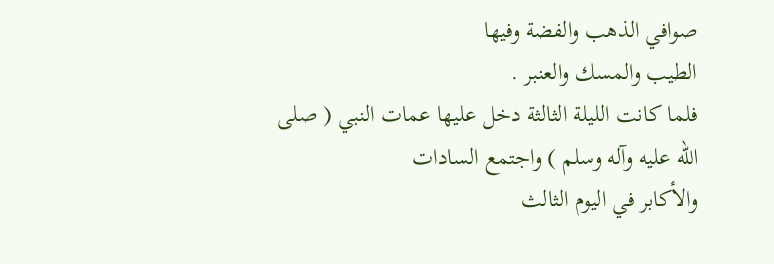صوافي الذهب والفضة وفيها
الطيب والمسك والعنبر .
فلما كانت الليلة الثالثة دخل عليها عمات النبي ( صلى الله عليه وآله وسلم ) واجتمع السادات
والأكابر في اليوم الثالث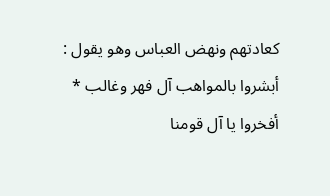كعادتهم ونهض العباس وهو يقول :
أبشروا بالمواهب آل فهر وغالب * أفخروا يا آل قومنا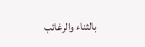بالثناء والرغائب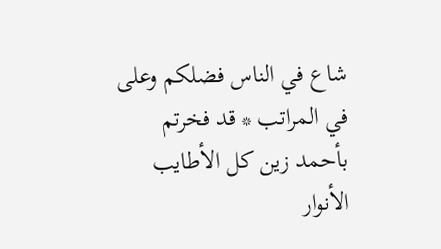شاع في الناس فضلكم وعلى في المراتب * قد فخرتم بأحمد زين كل الأطايب
الأنوار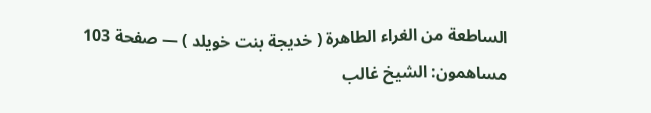الساطعة من الغراء الطاهرة ( خديجة بنت خويلد ) — صفحة 103
مساهمون: الشيخ غالب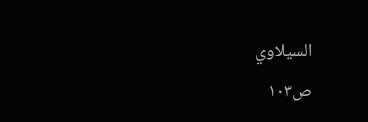السيلاوي
ص١٠٣